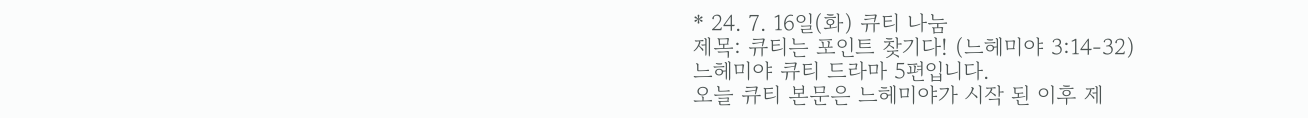* 24. 7. 16일(화) 큐티 나눔
제목: 큐티는 포인트 찾기다! (느헤미야 3:14-32)
느헤미야 큐티 드라마 5편입니다.
오늘 큐티 본문은 느헤미야가 시작 된 이후 제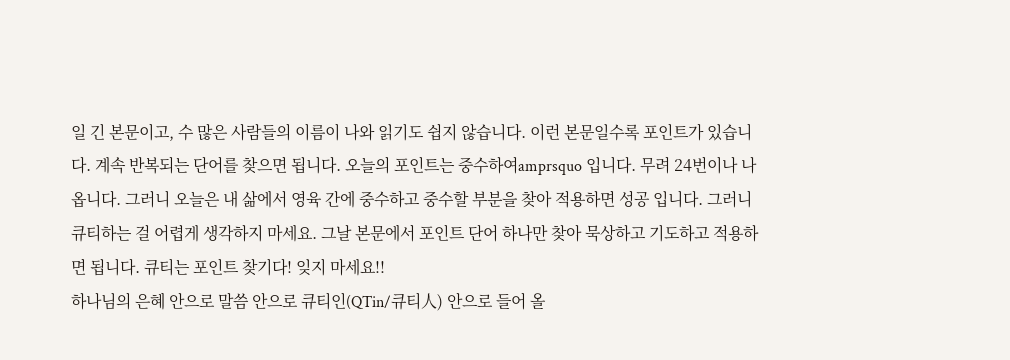일 긴 본문이고, 수 많은 사람들의 이름이 나와 읽기도 쉽지 않습니다. 이런 본문일수록 포인트가 있습니다. 계속 반복되는 단어를 찾으면 됩니다. 오늘의 포인트는 중수하여amprsquo 입니다. 무려 24번이나 나옵니다. 그러니 오늘은 내 삶에서 영육 간에 중수하고 중수할 부분을 찾아 적용하면 성공 입니다. 그러니 큐티하는 걸 어렵게 생각하지 마세요. 그날 본문에서 포인트 단어 하나만 찾아 묵상하고 기도하고 적용하면 됩니다. 큐티는 포인트 찾기다! 잊지 마세요!!
하나님의 은혜 안으로 말씀 안으로 큐티인(QTin/큐티人) 안으로 들어 올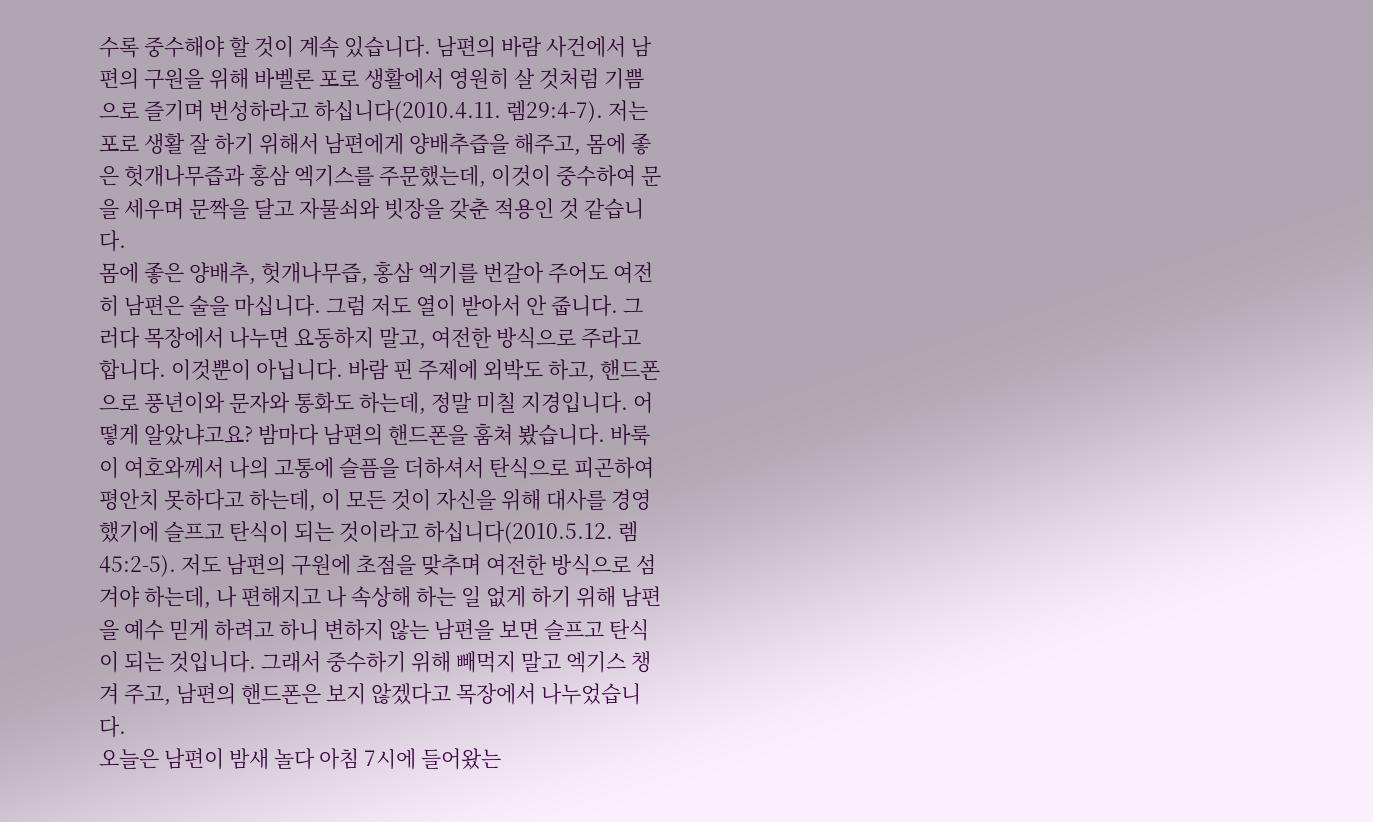수록 중수해야 할 것이 계속 있습니다. 남편의 바람 사건에서 남편의 구원을 위해 바벨론 포로 생활에서 영원히 살 것처럼 기쁨으로 즐기며 번성하라고 하십니다(2010.4.11. 렘29:4-7). 저는 포로 생활 잘 하기 위해서 남편에게 양배추즙을 해주고, 몸에 좋은 헛개나무즙과 홍삼 엑기스를 주문했는데, 이것이 중수하여 문을 세우며 문짝을 달고 자물쇠와 빗장을 갖춘 적용인 것 같습니다.
몸에 좋은 양배추, 헛개나무즙, 홍삼 엑기를 번갈아 주어도 여전히 남편은 술을 마십니다. 그럼 저도 열이 받아서 안 줍니다. 그러다 목장에서 나누면 요동하지 말고, 여전한 방식으로 주라고 합니다. 이것뿐이 아닙니다. 바람 핀 주제에 외박도 하고, 핸드폰으로 풍년이와 문자와 통화도 하는데, 정말 미칠 지경입니다. 어떻게 알았냐고요? 밤마다 남편의 핸드폰을 훔쳐 봤습니다. 바룩이 여호와께서 나의 고통에 슬픔을 더하셔서 탄식으로 피곤하여 평안치 못하다고 하는데, 이 모든 것이 자신을 위해 대사를 경영했기에 슬프고 탄식이 되는 것이라고 하십니다(2010.5.12. 렘45:2-5). 저도 남편의 구원에 초점을 맞추며 여전한 방식으로 섬겨야 하는데, 나 편해지고 나 속상해 하는 일 없게 하기 위해 남편을 예수 믿게 하려고 하니 변하지 않는 남편을 보면 슬프고 탄식이 되는 것입니다. 그래서 중수하기 위해 빼먹지 말고 엑기스 챙겨 주고, 남편의 핸드폰은 보지 않겠다고 목장에서 나누었습니다.
오늘은 남편이 밤새 놀다 아침 7시에 들어왔는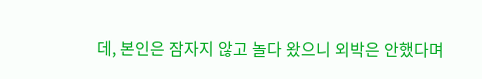데, 본인은 잠자지 않고 놀다 왔으니 외박은 안했다며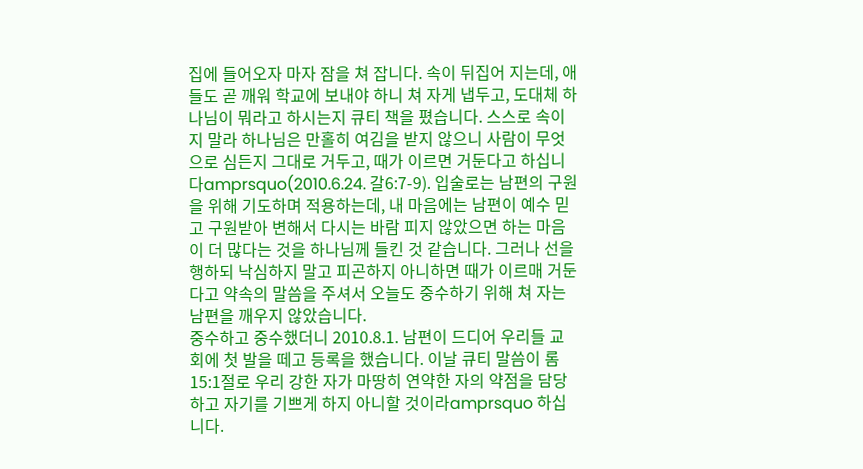집에 들어오자 마자 잠을 쳐 잡니다. 속이 뒤집어 지는데, 애들도 곧 깨워 학교에 보내야 하니 쳐 자게 냅두고, 도대체 하나님이 뭐라고 하시는지 큐티 책을 폈습니다. 스스로 속이지 말라 하나님은 만홀히 여김을 받지 않으니 사람이 무엇으로 심든지 그대로 거두고, 때가 이르면 거둔다고 하십니다amprsquo(2010.6.24. 갈6:7-9). 입술로는 남편의 구원을 위해 기도하며 적용하는데, 내 마음에는 남편이 예수 믿고 구원받아 변해서 다시는 바람 피지 않았으면 하는 마음이 더 많다는 것을 하나님께 들킨 것 같습니다. 그러나 선을 행하되 낙심하지 말고 피곤하지 아니하면 때가 이르매 거둔다고 약속의 말씀을 주셔서 오늘도 중수하기 위해 쳐 자는 남편을 깨우지 않았습니다.
중수하고 중수했더니 2010.8.1. 남편이 드디어 우리들 교회에 첫 발을 떼고 등록을 했습니다. 이날 큐티 말씀이 롬15:1절로 우리 강한 자가 마땅히 연약한 자의 약점을 담당하고 자기를 기쁘게 하지 아니할 것이라amprsquo 하십니다.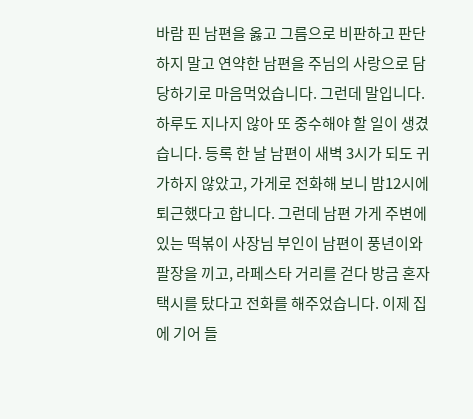바람 핀 남편을 옳고 그름으로 비판하고 판단하지 말고 연약한 남편을 주님의 사랑으로 담당하기로 마음먹었습니다. 그런데 말입니다. 하루도 지나지 않아 또 중수해야 할 일이 생겼습니다. 등록 한 날 남편이 새벽 3시가 되도 귀가하지 않았고, 가게로 전화해 보니 밤12시에 퇴근했다고 합니다. 그런데 남편 가게 주변에 있는 떡볶이 사장님 부인이 남편이 풍년이와 팔장을 끼고, 라페스타 거리를 걷다 방금 혼자 택시를 탔다고 전화를 해주었습니다. 이제 집에 기어 들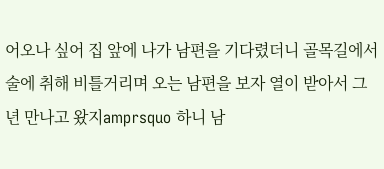어오나 싶어 집 앞에 나가 남편을 기다렸더니 골목길에서 술에 취해 비틀거리며 오는 남편을 보자 열이 받아서 그년 만나고 왔지amprsquo 하니 남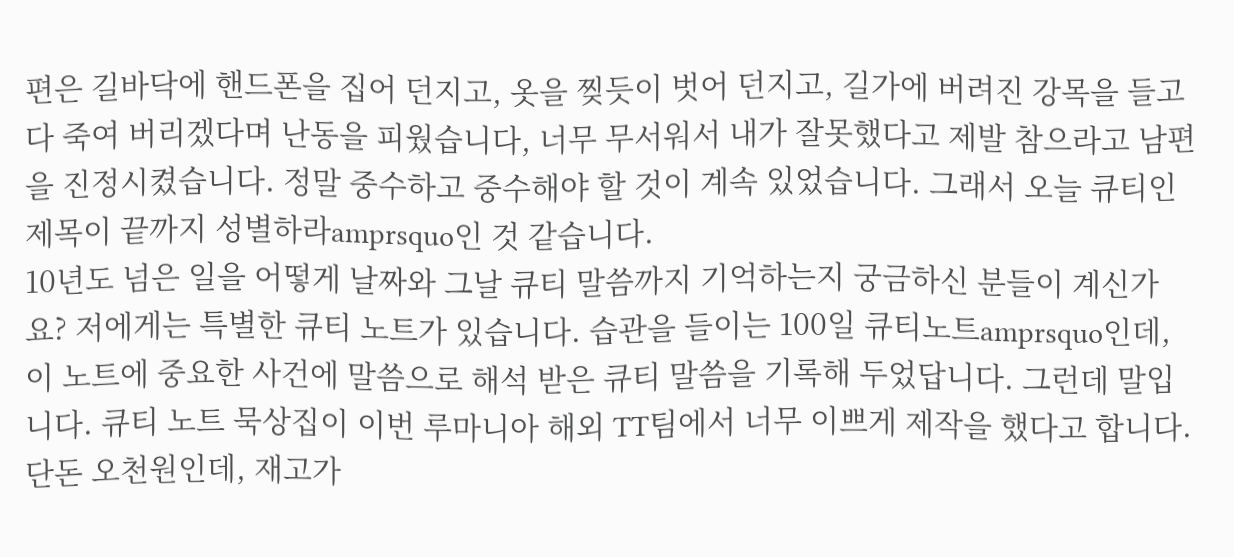편은 길바닥에 핸드폰을 집어 던지고, 옷을 찢듯이 벗어 던지고, 길가에 버려진 강목을 들고 다 죽여 버리겠다며 난동을 피웠습니다, 너무 무서워서 내가 잘못했다고 제발 참으라고 남편을 진정시켰습니다. 정말 중수하고 중수해야 할 것이 계속 있었습니다. 그래서 오늘 큐티인 제목이 끝까지 성별하라amprsquo인 것 같습니다.
10년도 넘은 일을 어떻게 날짜와 그날 큐티 말씀까지 기억하는지 궁금하신 분들이 계신가요? 저에게는 특별한 큐티 노트가 있습니다. 습관을 들이는 100일 큐티노트amprsquo인데, 이 노트에 중요한 사건에 말씀으로 해석 받은 큐티 말씀을 기록해 두었답니다. 그런데 말입니다. 큐티 노트 묵상집이 이번 루마니아 해외 TT팀에서 너무 이쁘게 제작을 했다고 합니다. 단돈 오천원인데, 재고가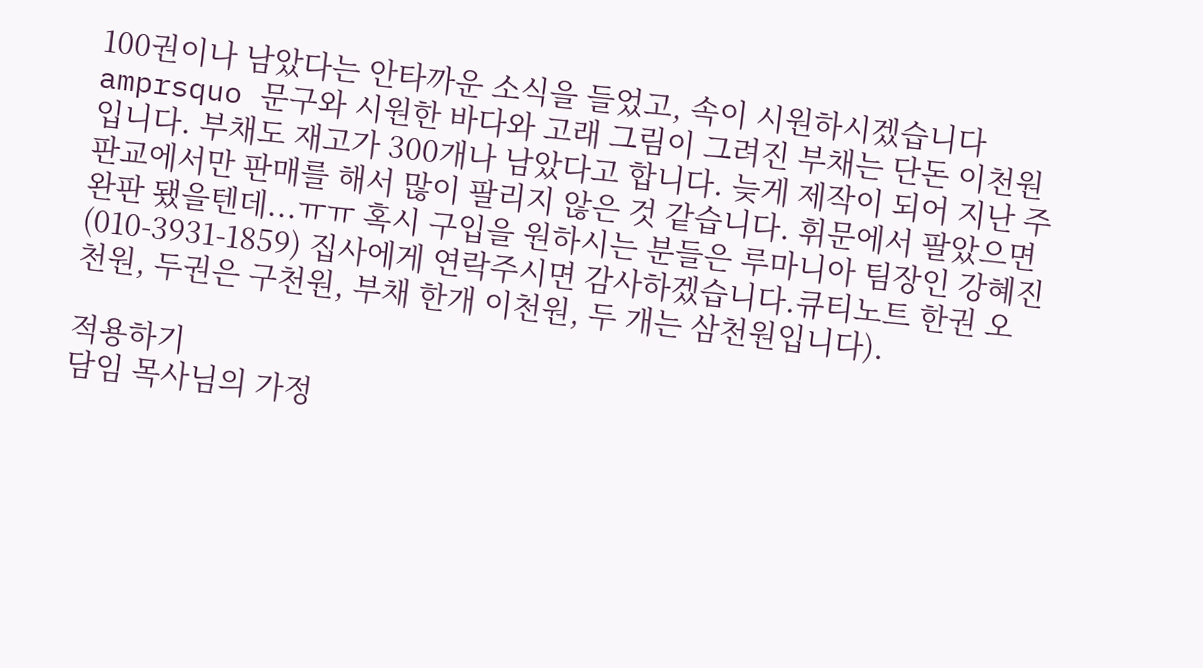100권이나 남았다는 안타까운 소식을 들었고, 속이 시원하시겠습니다amprsquo 문구와 시원한 바다와 고래 그림이 그려진 부채는 단돈 이천원입니다. 부채도 재고가 300개나 남았다고 합니다. 늦게 제작이 되어 지난 주 판교에서만 판매를 해서 많이 팔리지 않은 것 같습니다. 휘문에서 팔았으면 완판 됐을텐데...ㅠㅠ 혹시 구입을 원하시는 분들은 루마니아 팀장인 강혜진(010-3931-1859) 집사에게 연락주시면 감사하겠습니다.큐티노트 한권 오천원, 두권은 구천원, 부채 한개 이천원, 두 개는 삼천원입니다).

적용하기
담임 목사님의 가정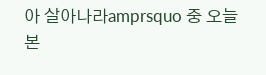아 살아나라amprsquo 중 오늘 본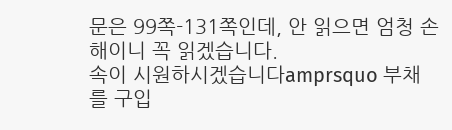문은 99쪽-131쪽인데, 안 읽으면 엄청 손해이니 꼭 읽겠습니다.
속이 시원하시겠습니다amprsquo 부채를 구입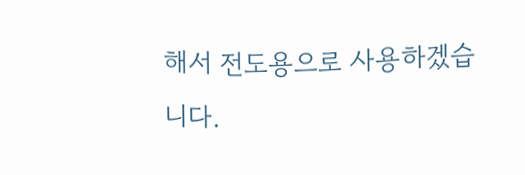해서 전도용으로 사용하겠습니다.